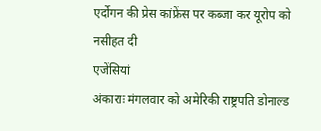एर्दोगन की प्रेस कांफ्रेंस पर कब्जा कर यूरोप को नसीहत दी
एजेंसियां
अंकाराः मंगलवार को अमेरिकी राष्ट्रपति डोनाल्ड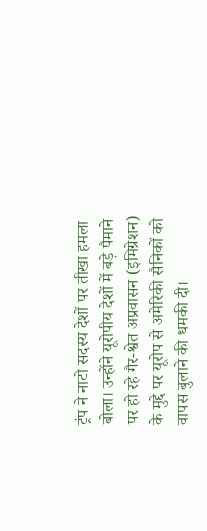ट्रंप ने नाटो सदस्य देशों पर तीखा हमला बोला। उन्होंने यूरोपीय देशों में बड़े पैमाने पर हो रहे गैर-श्वेत अप्रवासन (इमिग्रेशन) के मुद्दे पर यूरोप से अमेरिकी सैनिकों को वापस बुलाने की धमकी दी।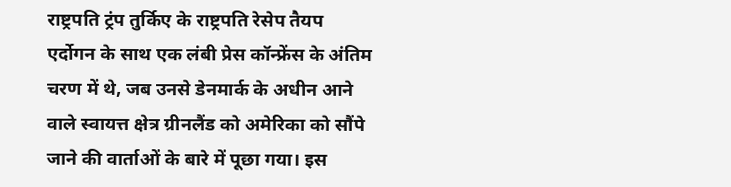राष्ट्रपति ट्रंप तुर्किए के राष्ट्रपति रेसेप तैयप एर्दोगन के साथ एक लंबी प्रेस कॉन्फ्रेंस के अंतिम चरण में थे, जब उनसे डेनमार्क के अधीन आने वाले स्वायत्त क्षेत्र ग्रीनलैंड को अमेरिका को सौंपे जाने की वार्ताओं के बारे में पूछा गया। इस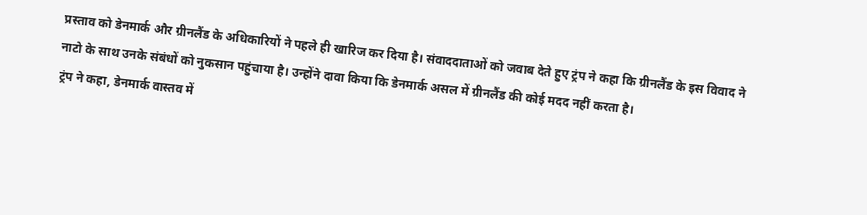प्रस्ताव को डेनमार्क और ग्रीनलैंड के अधिकारियों ने पहले ही खारिज कर दिया है। संवाददाताओं को जवाब देते हुए ट्रंप ने कहा कि ग्रीनलैंड के इस विवाद ने नाटो के साथ उनके संबंधों को नुकसान पहुंचाया है। उन्होंने दावा किया कि डेनमार्क असल में ग्रीनलैंड की कोई मदद नहीं करता है।
ट्रंप ने कहा, डेनमार्क वास्तव में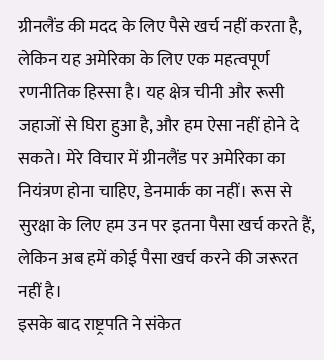ग्रीनलैंड की मदद के लिए पैसे खर्च नहीं करता है, लेकिन यह अमेरिका के लिए एक महत्वपूर्ण रणनीतिक हिस्सा है। यह क्षेत्र चीनी और रूसी जहाजों से घिरा हुआ है, और हम ऐसा नहीं होने दे सकते। मेरे विचार में ग्रीनलैंड पर अमेरिका का नियंत्रण होना चाहिए, डेनमार्क का नहीं। रूस से सुरक्षा के लिए हम उन पर इतना पैसा खर्च करते हैं, लेकिन अब हमें कोई पैसा खर्च करने की जरूरत नहीं है।
इसके बाद राष्ट्रपति ने संकेत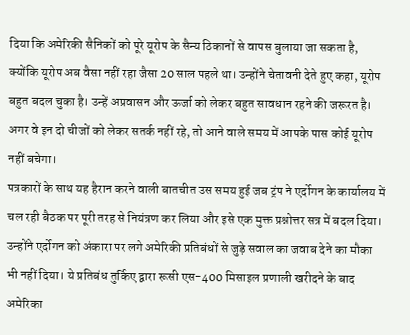दिया कि अमेरिकी सैनिकों को पूरे यूरोप के सैन्य ठिकानों से वापस बुलाया जा सकता है, क्योंकि यूरोप अब वैसा नहीं रहा जैसा 20 साल पहले था। उन्होंने चेतावनी देते हुए कहा, यूरोप बहुत बदल चुका है। उन्हें अप्रवासन और ऊर्जा को लेकर बहुत सावधान रहने की जरूरत है। अगर वे इन दो चीजों को लेकर सतर्क नहीं रहे, तो आने वाले समय में आपके पास कोई यूरोप नहीं बचेगा।
पत्रकारों के साथ यह हैरान करने वाली बातचीत उस समय हुई जब ट्रंप ने एर्दोगन के कार्यालय में चल रही बैठक पर पूरी तरह से नियंत्रण कर लिया और इसे एक मुक्त प्रश्नोत्तर सत्र में बदल दिया। उन्होंने एर्दोगन को अंकारा पर लगे अमेरिकी प्रतिबंधों से जुड़े सवाल का जवाब देने का मौका भी नहीं दिया। ये प्रतिबंध तुर्किए द्वारा रूसी एस-400 मिसाइल प्रणाली खरीदने के बाद अमेरिका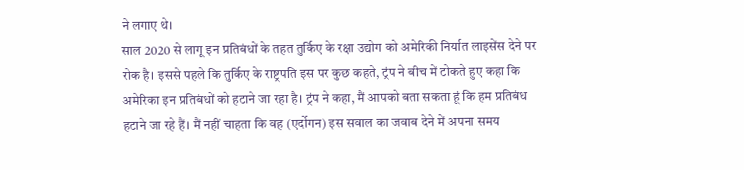ने लगाए थे।
साल 2020 से लागू इन प्रतिबंधों के तहत तुर्किए के रक्षा उद्योग को अमेरिकी निर्यात लाइसेंस देने पर रोक है। इससे पहले कि तुर्किए के राष्ट्रपति इस पर कुछ कहते, ट्रंप ने बीच में टोकते हुए कहा कि अमेरिका इन प्रतिबंधों को हटाने जा रहा है। ट्रंप ने कहा, मैं आपको बता सकता हूं कि हम प्रतिबंध हटाने जा रहे हैं। मैं नहीं चाहता कि वह (एर्दोगन) इस सवाल का जवाब देने में अपना समय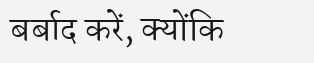बर्बाद करें, क्योंकि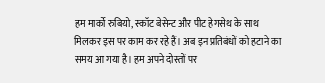हम मार्को रुबियो, स्कॉट बेसेन्ट और पीट हेगसेथ के साथ मिलकर इस पर काम कर रहे हैं। अब इन प्रतिबंधों को हटाने का समय आ गया है। हम अपने दोस्तों पर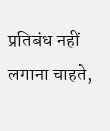प्रतिबंध नहीं लगाना चाहते,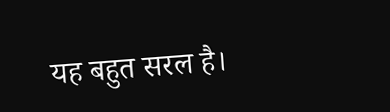यह बहुत सरल है।